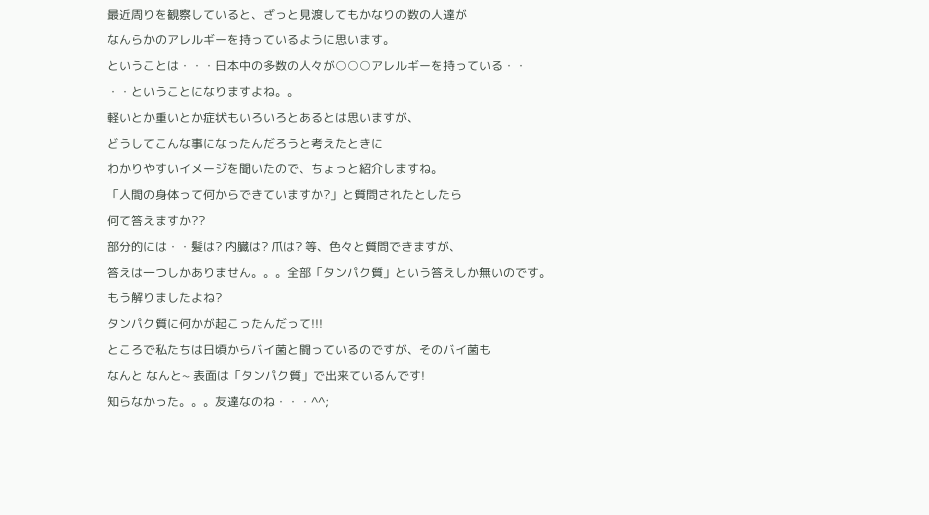最近周りを観察していると、ざっと見渡してもかなりの数の人達が
なんらかのアレルギーを持っているように思います。
ということは・・・日本中の多数の人々が○○○アレルギーを持っている・・
・・ということになりますよね。。
軽いとか重いとか症状もいろいろとあるとは思いますが、
どうしてこんな事になったんだろうと考えたときに
わかりやすいイメージを聞いたので、ちょっと紹介しますね。
「人間の身体って何からできていますか?」と質問されたとしたら
何て答えますか??
部分的には・・髪は? 内臓は? 爪は? 等、色々と質問できますが、
答えは一つしかありません。。。全部「タンパク質」という答えしか無いのです。
もう解りましたよね?
タンパク質に何かが起こったんだって!!!
ところで私たちは日頃からバイ菌と闘っているのですが、そのバイ菌も
なんと なんと~ 表面は「タンパク質」で出来ているんです!
知らなかった。。。友達なのね・・・^^;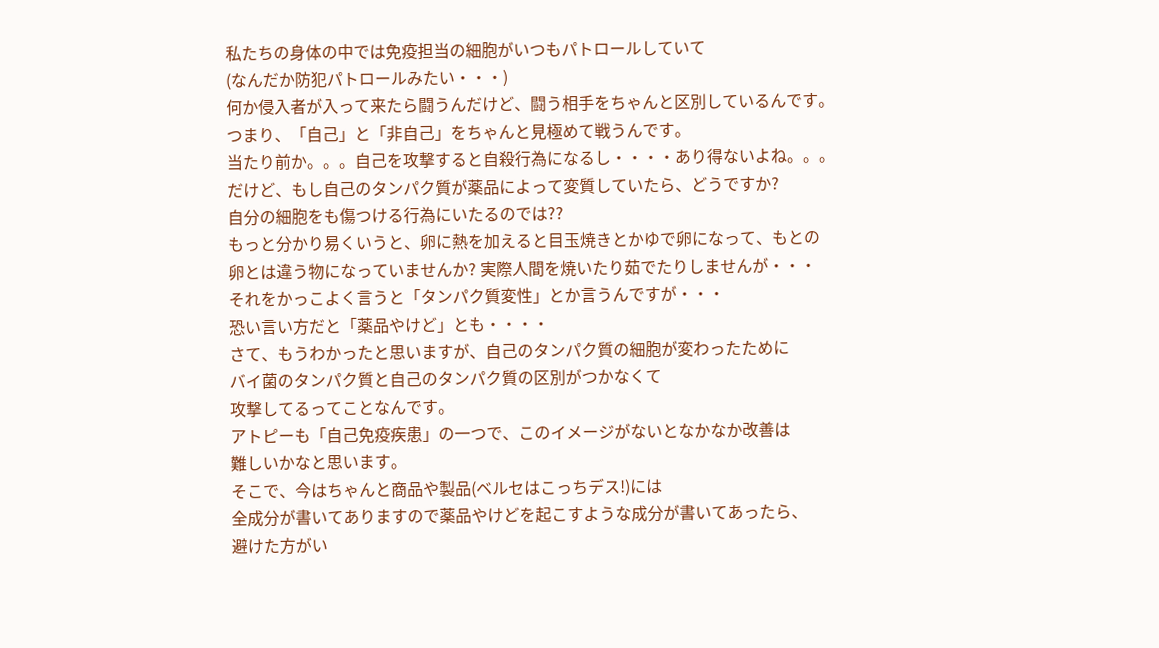私たちの身体の中では免疫担当の細胞がいつもパトロールしていて
(なんだか防犯パトロールみたい・・・)
何か侵入者が入って来たら闘うんだけど、闘う相手をちゃんと区別しているんです。
つまり、「自己」と「非自己」をちゃんと見極めて戦うんです。
当たり前か。。。自己を攻撃すると自殺行為になるし・・・・あり得ないよね。。。
だけど、もし自己のタンパク質が薬品によって変質していたら、どうですか?
自分の細胞をも傷つける行為にいたるのでは??
もっと分かり易くいうと、卵に熱を加えると目玉焼きとかゆで卵になって、もとの
卵とは違う物になっていませんか? 実際人間を焼いたり茹でたりしませんが・・・
それをかっこよく言うと「タンパク質変性」とか言うんですが・・・
恐い言い方だと「薬品やけど」とも・・・・
さて、もうわかったと思いますが、自己のタンパク質の細胞が変わったために
バイ菌のタンパク質と自己のタンパク質の区別がつかなくて
攻撃してるってことなんです。
アトピーも「自己免疫疾患」の一つで、このイメージがないとなかなか改善は
難しいかなと思います。
そこで、今はちゃんと商品や製品(ベルセはこっちデス!)には
全成分が書いてありますので薬品やけどを起こすような成分が書いてあったら、
避けた方がい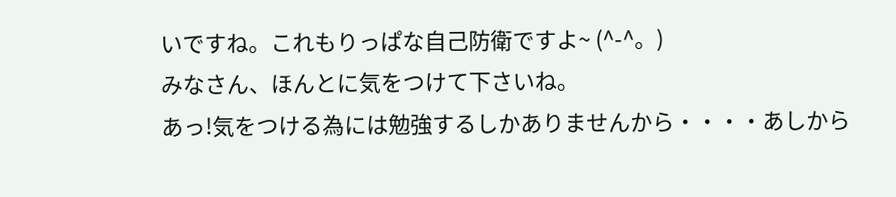いですね。これもりっぱな自己防衛ですよ~ (^-^。)
みなさん、ほんとに気をつけて下さいね。
あっ!気をつける為には勉強するしかありませんから・・・・あしから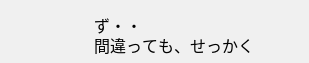ず・・
間違っても、せっかく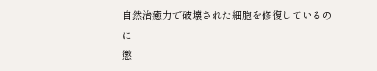自然治癒力で破壊された細胞を修復しているのに
懲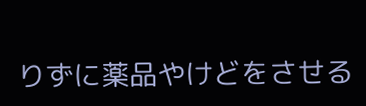りずに薬品やけどをさせる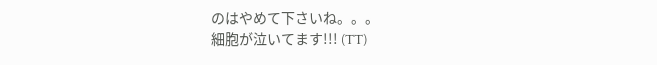のはやめて下さいね。。。
細胞が泣いてます!!! (TT)